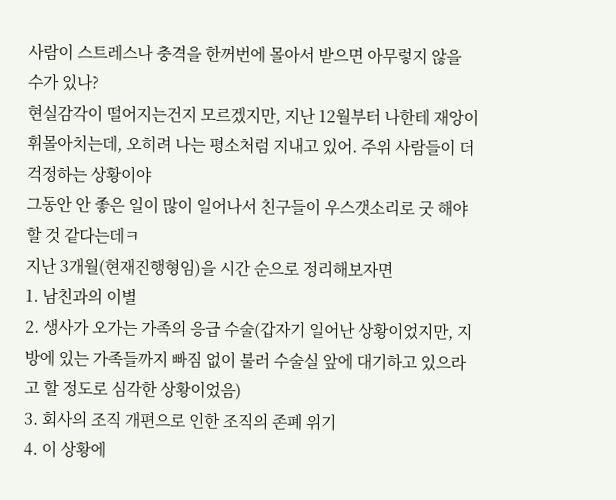사람이 스트레스나 충격을 한꺼번에 몰아서 받으면 아무렇지 않을 수가 있나?
현실감각이 떨어지는건지 모르겠지만, 지난 12월부터 나한테 재앙이 휘몰아치는데, 오히려 나는 평소처럼 지내고 있어. 주위 사람들이 더 걱정하는 상황이야
그동안 안 좋은 일이 많이 일어나서 친구들이 우스갯소리로 굿 해야 할 것 같다는데ㅋ
지난 3개월(현재진행형임)을 시간 순으로 정리해보자면
1. 남친과의 이별
2. 생사가 오가는 가족의 응급 수술(갑자기 일어난 상황이었지만, 지방에 있는 가족들까지 빠짐 없이 불러 수술실 앞에 대기하고 있으라고 할 정도로 심각한 상황이었음)
3. 회사의 조직 개편으로 인한 조직의 존폐 위기
4. 이 상황에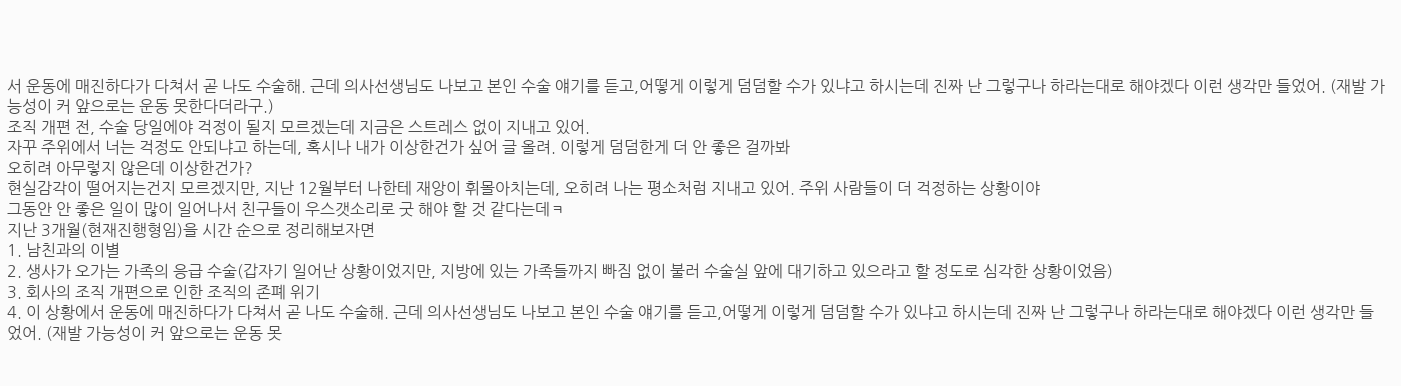서 운동에 매진하다가 다쳐서 곧 나도 수술해. 근데 의사선생님도 나보고 본인 수술 얘기를 듣고,어떻게 이렇게 덤덤할 수가 있냐고 하시는데 진짜 난 그렇구나 하라는대로 해야겠다 이런 생각만 들었어. (재발 가능성이 커 앞으로는 운동 못한다더라구.)
조직 개편 전, 수술 당일에야 걱정이 될지 모르겠는데 지금은 스트레스 없이 지내고 있어.
자꾸 주위에서 너는 걱정도 안되냐고 하는데, 혹시나 내가 이상한건가 싶어 글 올려. 이렇게 덤덤한게 더 안 좋은 걸까봐
오히려 아무렇지 않은데 이상한건가?
현실감각이 떨어지는건지 모르겠지만, 지난 12월부터 나한테 재앙이 휘몰아치는데, 오히려 나는 평소처럼 지내고 있어. 주위 사람들이 더 걱정하는 상황이야
그동안 안 좋은 일이 많이 일어나서 친구들이 우스갯소리로 굿 해야 할 것 같다는데ㅋ
지난 3개월(현재진행형임)을 시간 순으로 정리해보자면
1. 남친과의 이별
2. 생사가 오가는 가족의 응급 수술(갑자기 일어난 상황이었지만, 지방에 있는 가족들까지 빠짐 없이 불러 수술실 앞에 대기하고 있으라고 할 정도로 심각한 상황이었음)
3. 회사의 조직 개편으로 인한 조직의 존폐 위기
4. 이 상황에서 운동에 매진하다가 다쳐서 곧 나도 수술해. 근데 의사선생님도 나보고 본인 수술 얘기를 듣고,어떻게 이렇게 덤덤할 수가 있냐고 하시는데 진짜 난 그렇구나 하라는대로 해야겠다 이런 생각만 들었어. (재발 가능성이 커 앞으로는 운동 못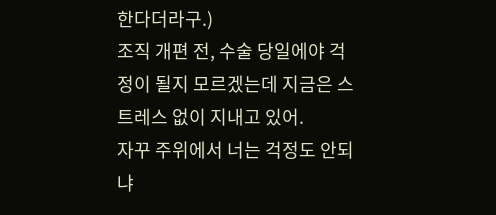한다더라구.)
조직 개편 전, 수술 당일에야 걱정이 될지 모르겠는데 지금은 스트레스 없이 지내고 있어.
자꾸 주위에서 너는 걱정도 안되냐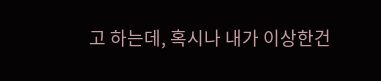고 하는데, 혹시나 내가 이상한건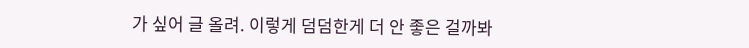가 싶어 글 올려. 이렇게 덤덤한게 더 안 좋은 걸까봐